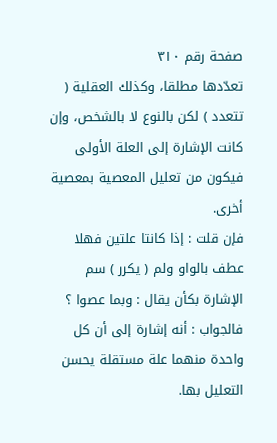صفحة رقم ٣١٠
تعدّدها مطلقا، وكذلك العقلية ( تتعدد ) لكن بالنوع لا بالشخص، وإن كانت الإشارة إلى العلة الأولى فيكون من تعليل المعصية بمعصية أخرى.
فإن قلت : إذا كانتا علتين فهلا عطف بالواو ولم ( يكرر ) سم الإشارة بكأن يقال : وبما عصوا ؟ فالجواب : أنه إشارة إلى أن كل واحدة منهما علة مستقلة يحسن التعليل بها.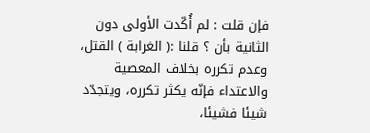فإن قلت : لم أُكّدت الأولى دون الثانية بأن ؟ قلنا :( الغرابة ) القتل، وعدم تكرره بخلاف المعصية والاعتداء فإنّه يكثر تكرره، ويتجدّد شيئا فشيئا،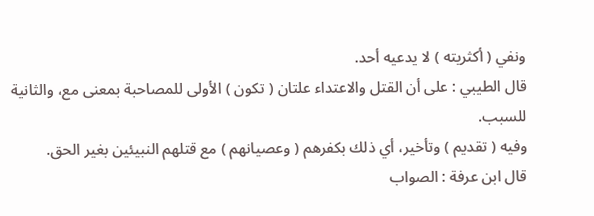ونفي ( أكثريته ) لا يدعيه أحد.
قال الطيبي : على أن القتل والاعتداء علتان ( تكون ) الأولى للمصاحبة بمعنى مع، والثانية للسبب.
وفيه ( تقديم ) وتأخير، أي ذلك بكفرهم ( وعصيانهم ) مع قتلهم النبيئين بغير الحق.
قال ابن عرفة : الصواب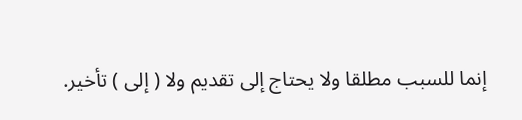إنما للسبب مطلقا ولا يحتاج إلى تقديم ولا ( إلى ) تأخير.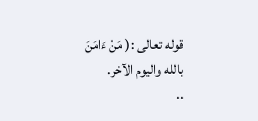قوله تعالى :( مَنْ ءَامَنَ بالله واليوم الآخر.
..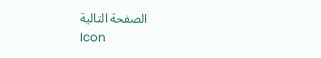الصفحة التالية
Icon